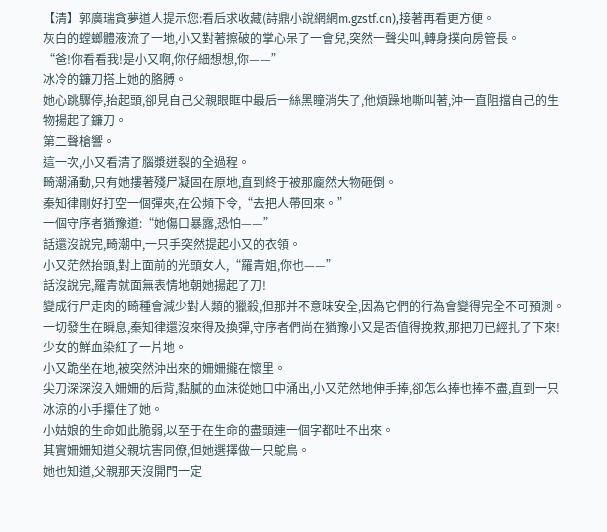【清】郭廣瑞貪夢道人提示您:看后求收藏(詩鼎小說網網m.gzstf.cn),接著再看更方便。
灰白的螳螂體液流了一地,小又對著擦破的掌心呆了一會兒,突然一聲尖叫,轉身撲向房管長。
“爸!你看看我!是小又啊,你仔細想想,你——”
冰冷的鐮刀搭上她的胳膊。
她心跳驟停,抬起頭,卻見自己父親眼眶中最后一絲黑瞳消失了,他煩躁地嘶叫著,沖一直阻擋自己的生物揚起了鐮刀。
第二聲槍響。
這一次,小又看清了腦漿迸裂的全過程。
畸潮涌動,只有她摟著殘尸凝固在原地,直到終于被那龐然大物砸倒。
秦知律剛好打空一個彈夾,在公頻下令,“去把人帶回來。”
一個守序者猶豫道:“她傷口暴露,恐怕——”
話還沒說完,畸潮中,一只手突然提起小又的衣領。
小又茫然抬頭,對上面前的光頭女人,“羅青姐,你也——”
話沒說完,羅青就面無表情地朝她揚起了刀!
變成行尸走肉的畸種會減少對人類的獵殺,但那并不意味安全,因為它們的行為會變得完全不可預測。
一切發生在瞬息,秦知律還沒來得及換彈,守序者們尚在猶豫小又是否值得挽救,那把刀已經扎了下來!
少女的鮮血染紅了一片地。
小又跪坐在地,被突然沖出來的姍姍攏在懷里。
尖刀深深沒入姍姍的后背,黏膩的血沫從她口中涌出,小又茫然地伸手捧,卻怎么捧也捧不盡,直到一只冰涼的小手攥住了她。
小姑娘的生命如此脆弱,以至于在生命的盡頭連一個字都吐不出來。
其實姍姍知道父親坑害同僚,但她選擇做一只鴕鳥。
她也知道,父親那天沒開門一定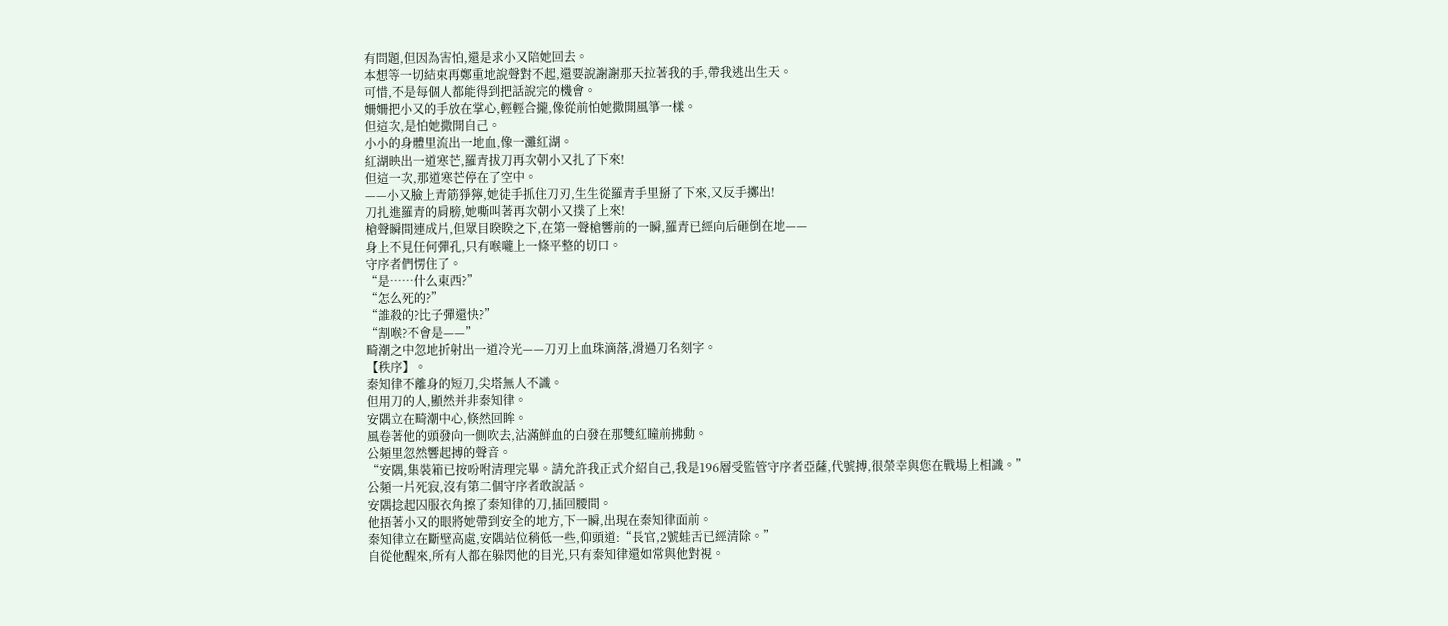有問題,但因為害怕,還是求小又陪她回去。
本想等一切結束再鄭重地說聲對不起,還要說謝謝那天拉著我的手,帶我逃出生天。
可惜,不是每個人都能得到把話說完的機會。
姍姍把小又的手放在掌心,輕輕合攏,像從前怕她撒開風箏一樣。
但這次,是怕她撒開自己。
小小的身體里流出一地血,像一灘紅湖。
紅湖映出一道寒芒,羅青拔刀再次朝小又扎了下來!
但這一次,那道寒芒停在了空中。
——小又臉上青筋猙獰,她徒手抓住刀刃,生生從羅青手里掰了下來,又反手擲出!
刀扎進羅青的肩膀,她嘶叫著再次朝小又撲了上來!
槍聲瞬間連成片,但眾目睽睽之下,在第一聲槍響前的一瞬,羅青已經向后砸倒在地——
身上不見任何彈孔,只有喉嚨上一條平整的切口。
守序者們愣住了。
“是……什么東西?”
“怎么死的?”
“誰殺的?比子彈還快?”
“割喉?不會是——”
畸潮之中忽地折射出一道冷光——刀刃上血珠滴落,滑過刀名刻字。
【秩序】。
秦知律不離身的短刀,尖塔無人不識。
但用刀的人,顯然并非秦知律。
安隅立在畸潮中心,倏然回眸。
風卷著他的頭發向一側吹去,沾滿鮮血的白發在那雙紅瞳前拂動。
公頻里忽然響起搏的聲音。
“安隅,集裝箱已按吩咐清理完畢。請允許我正式介紹自己,我是196層受監管守序者亞薩,代號搏,很榮幸與您在戰場上相識。”
公頻一片死寂,沒有第二個守序者敢說話。
安隅捻起囚服衣角擦了秦知律的刀,插回腰間。
他捂著小又的眼將她帶到安全的地方,下一瞬,出現在秦知律面前。
秦知律立在斷壁高處,安隅站位稍低一些,仰頭道:“長官,2號蛙舌已經清除。”
自從他醒來,所有人都在躲閃他的目光,只有秦知律還如常與他對視。